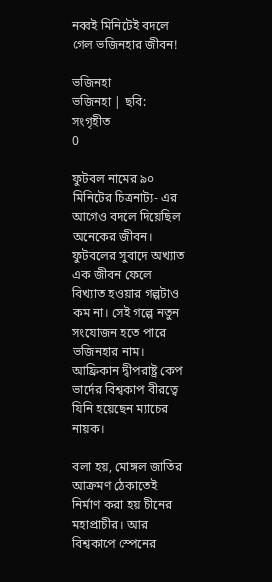নব্বই মিনিটেই বদলে গেল ভজিনহার জীবন!

ভজিনহা
ভজিনহা | ছবি: সংগৃহীত
0

ফুটবল নামের ৯০ মিনিটের চিত্রনাট্য- এর আগেও বদলে দিয়েছিল অনেকের জীবন। ফুটবলের সুবাদে অখ্যাত এক জীবন ফেলে বিখ্যাত হওয়ার গল্পটাও কম না। সেই গল্পে নতুন সংযোজন হতে পারে ভজিনহার নাম। আফ্রিকান দ্বীপরাষ্ট্র কেপ ভার্দের বিশ্বকাপ বীরত্বে যিনি হয়েছেন ম্যাচের নায়ক।

বলা হয়, মোঙ্গল জাতির আক্রমণ ঠেকাতেই নির্মাণ করা হয় চীনের মহাপ্রাচীর। আর বিশ্বকাপে স্পেনের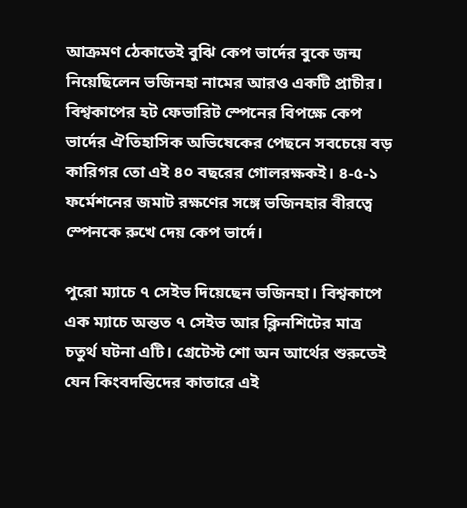আক্রমণ ঠেকাতেই বুঝি কেপ ভার্দের বুকে জন্ম নিয়েছিলেন ভজিনহা নামের আরও একটি প্রাচীর। বিশ্বকাপের হট ফেভারিট স্পেনের বিপক্ষে কেপ ভার্দের ঐতিহাসিক অভিষেকের পেছনে সবচেয়ে বড় কারিগর তো এই ৪০ বছরের গোলরক্ষকই। ৪-৫-১ ফর্মেশনের জমাট রক্ষণের সঙ্গে ভজিনহার বীরত্বে স্পেনকে রুখে দেয় কেপ ভার্দে।

পুরো ম্যাচে ৭ সেইভ দিয়েছেন ভজিনহা। বিশ্বকাপে এক ম্যাচে অন্তত ৭ সেইভ আর ক্লিনশিটের মাত্র চতুর্থ ঘটনা এটি। গ্রেটেস্ট শো অন আর্থের শুরুতেই যেন কিংবদন্তিদের কাতারে এই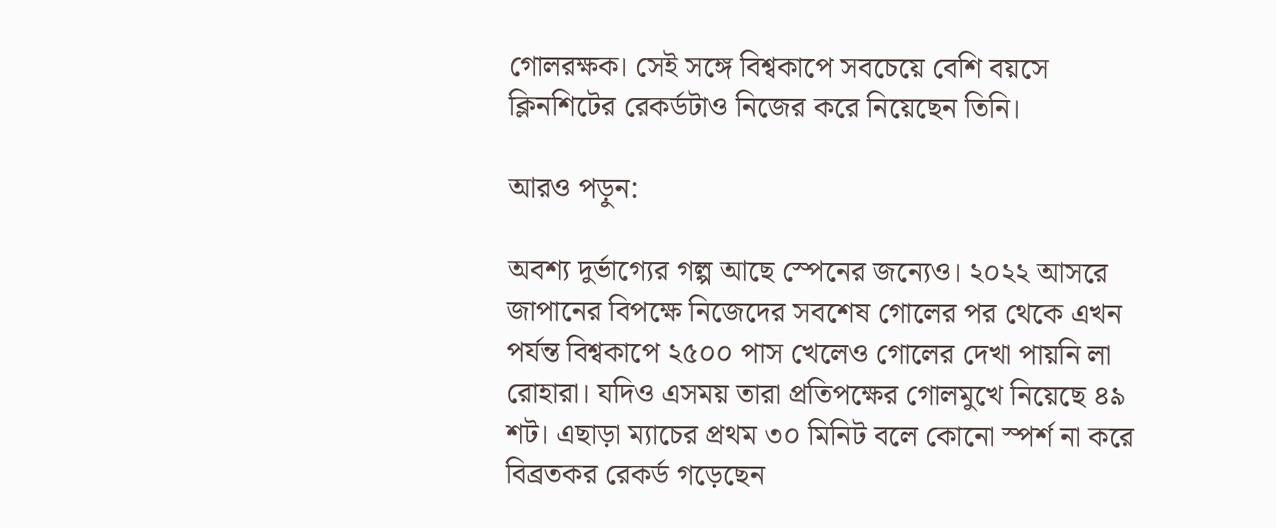গোলরক্ষক। সেই সঙ্গে বিশ্বকাপে সবচেয়ে বেশি বয়সে ক্লিনশিটের রেকর্ডটাও নিজের করে নিয়েছেন তিনি।

আরও পড়ুন:

অবশ্য দুর্ভাগ্যের গল্প আছে স্পেনের জন্যেও। ২০২২ আসরে জাপানের বিপক্ষে নিজেদের সবশেষ গোলের পর থেকে এখন পর্যন্ত বিশ্বকাপে ২৫০০ পাস খেলেও গোলের দেখা পায়নি লা রোহারা। যদিও এসময় তারা প্রতিপক্ষের গোলমুখে নিয়েছে ৪৯ শট। এছাড়া ম্যাচের প্রথম ৩০ মিনিট বলে কোনো স্পর্শ না করে বিব্রতকর রেকর্ড গড়েছেন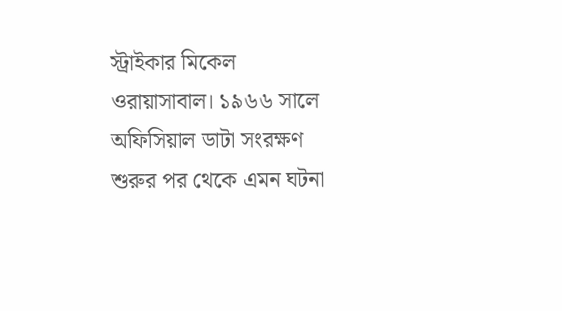স্ট্রাইকার মিকেল ওরায়াসাবাল। ১৯৬৬ সালে অফিসিয়াল ডাটা সংরক্ষণ শুরুর পর থেকে এমন ঘটনা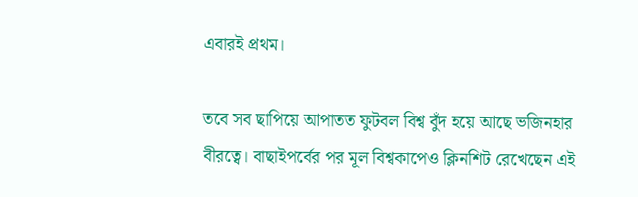এবারই প্রথম।

তবে সব ছাপিয়ে আপাতত ফুটবল বিশ্ব বুঁদ হয়ে আছে ভজিনহার বীরত্বে। বাছাইপর্বের পর মূল বিশ্বকাপেও ক্লিনশিট রেখেছেন এই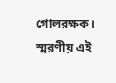গোলরক্ষক। স্মরণীয় এই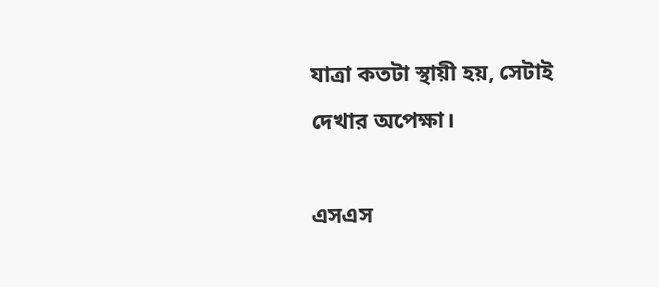যাত্রা কতটা স্থায়ী হয়, সেটাই দেখার অপেক্ষা।

এসএস